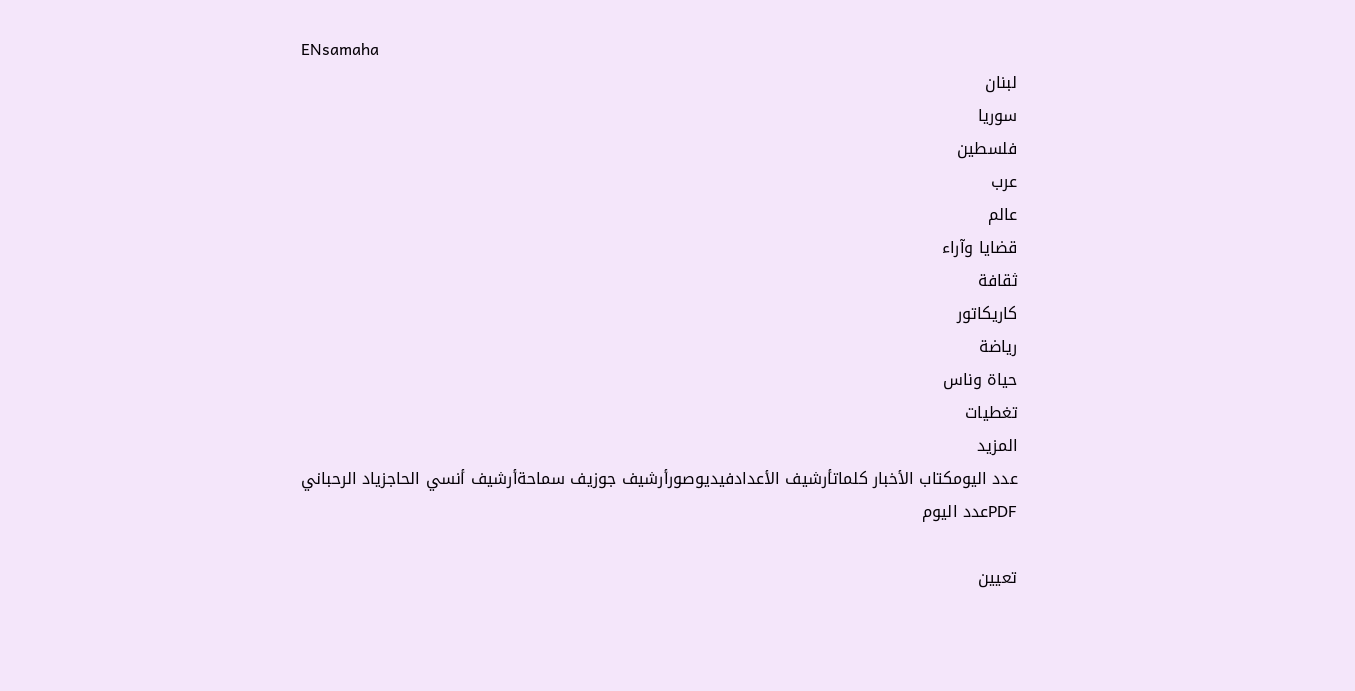ENsamaha
لبنان
سوريا
فلسطين
عرب
عالم
قضايا وآراء
ثقافة
كاريكاتور
رياضة
حياة وناس
تغطيات
المزيد
عدد اليومكتاب الأخبار كلماتأرشيف الأعدادفيديوصورأرشيف جوزيف سماحةأرشيف أنسي الحاجزياد الرحباني
PDFعدد اليوم

تعيين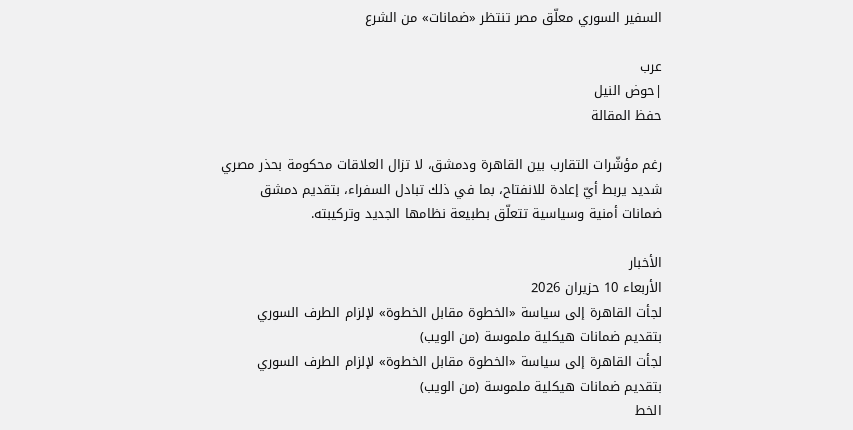السفير السوري معلّق مصر تنتظر «ضمانات» من الشرع

عرب
|حوض النيل
حفظ المقالة

رغم مؤشّرات التقارب بين القاهرة ودمشق، لا تزال العلاقات محكومة بحذر مصري شديد يربط أيّ إعادة للانفتاح، بما في ذلك تبادل السفراء، بتقديم دمشق ضمانات أمنية وسياسية تتعلّق بطبيعة نظامها الجديد وتركيبته.

الأخبار
الأربعاء 10 حزيران 2026
لجأت القاهرة إلى سياسة «الخطوة مقابل الخطوة» لإلزام الطرف السوري بتقديم ضمانات هيكلية ملموسة (من الويب)
لجأت القاهرة إلى سياسة «الخطوة مقابل الخطوة» لإلزام الطرف السوري بتقديم ضمانات هيكلية ملموسة (من الويب)
الخط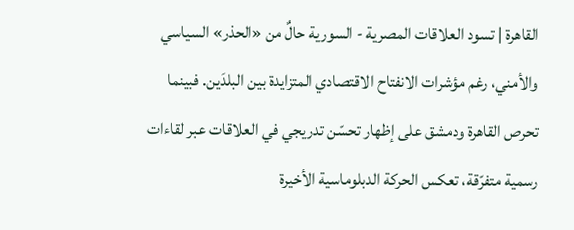القاهرة | تسود العلاقات المصرية - السورية حالٌ من «الحذر» السياسي والأمني، رغم مؤشرات الانفتاح الاقتصادي المتزايدة بين البلدَين. فبينما تحرص القاهرة ودمشق على إظهار تحسّن تدريجي في العلاقات عبر لقاءات رسمية متفرّقة، تعكس الحركة الدبلوماسية الأخيرة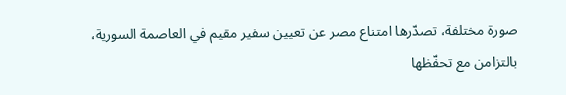صورة مختلفة، تصدّرها امتناع مصر عن تعيين سفير مقيم في العاصمة السورية، بالتزامن مع تحفّظها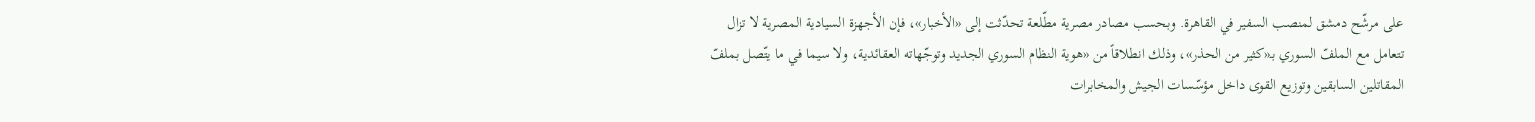على مرشّح دمشق لمنصب السفير في القاهرة. وبحسب مصادر مصرية مطّلعة تحدّثت إلى «الأخبار»، فإن الأجهزة السيادية المصرية لا تزال تتعامل مع الملفّ السوري بـ«كثير من الحذر»، وذلك انطلاقاً من «هوية النظام السوري الجديد وتوجّهاته العقائدية، ولا سيما في ما يتّصل بملفّ المقاتلين السابقين وتوزيع القوى داخل مؤسّسات الجيش والمخابرات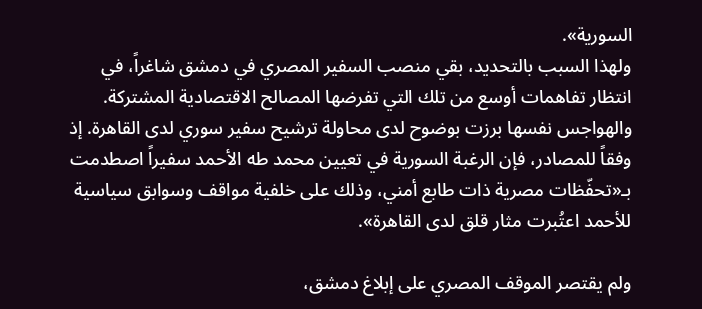السورية».
ولهذا السبب بالتحديد، بقي منصب السفير المصري في دمشق شاغراً، في انتظار تفاهمات أوسع من تلك التي تفرضها المصالح الاقتصادية المشتركة. والهواجس نفسها برزت بوضوح لدى محاولة ترشيح سفير سوري لدى القاهرة. إذ وفقاً للمصادر، فإن الرغبة السورية في تعيين محمد طه الأحمد سفيراً اصطدمت بـ«تحفّظات مصرية ذات طابع أمني، وذلك على خلفية مواقف وسوابق سياسية للأحمد اعتُبرت مثار قلق لدى القاهرة».

ولم يقتصر الموقف المصري على إبلاغ دمشق،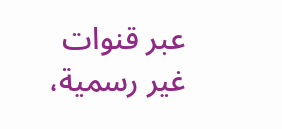عبر قنوات غير رسمية،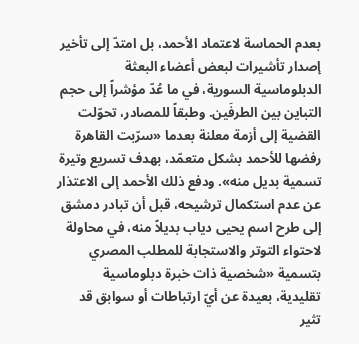بعدم الحماسة لاعتماد الأحمد، بل امتدّ إلى تأخير إصدار تأشيرات لبعض أعضاء البعثة الدبلوماسية السورية، في ما عُدّ مؤشراً إلى حجم التباين بين الطرفَين. وطبقاً للمصادر، تحوّلت القضية إلى أزمة معلنة بعدما «سرّبت القاهرة رفضها للأحمد بشكل متعمّد، بهدف تسريع وتيرة تسمية بديل منه». ودفع ذلك الأحمد إلى الاعتذار عن عدم استكمال ترشيحه، قبل أن تبادر دمشق إلى طرح اسم يحيى دياب بديلاً منه، في محاولة لاحتواء التوتر والاستجابة للمطلب المصري بتسمية «شخصية ذات خبرة دبلوماسية تقليدية، بعيدة عن أيّ ارتباطات أو سوابق قد تثير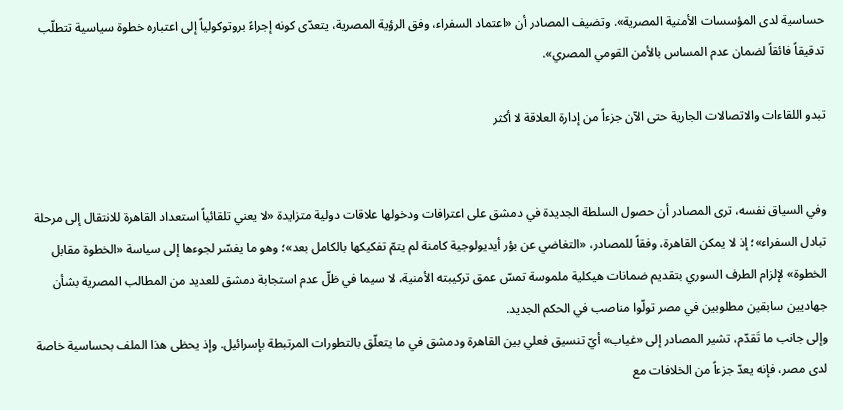حساسية لدى المؤسسات الأمنية المصرية». وتضيف المصادر أن «اعتماد السفراء، وفق الرؤية المصرية، يتعدّى كونه إجراءً بروتوكولياً إلى اعتباره خطوة سياسية تتطلّب تدقيقاً فائقاً لضمان عدم المساس بالأمن القومي المصري».

تبدو اللقاءات والاتصالات الجارية حتى الآن جزءاً من إدارة العلاقة لا أكثر


وفي السياق نفسه، ترى المصادر أن حصول السلطة الجديدة في دمشق على اعترافات ودخولها علاقات دولية متزايدة «لا يعني تلقائياً استعداد القاهرة للانتقال إلى مرحلة تبادل السفراء»؛ إذ لا يمكن القاهرة، وفقاً للمصادر، «التغاضي عن بؤر أيديولوجية كامنة لم يتمّ تفكيكها بالكامل بعد»؛ وهو ما يفسّر لجوءها إلى سياسة «الخطوة مقابل الخطوة» لإلزام الطرف السوري بتقديم ضمانات هيكلية ملموسة تمسّ عمق تركيبته الأمنية، لا سيما في ظلّ عدم استجابة دمشق للعديد من المطالب المصرية بشأن جهاديين سابقين مطلوبين في مصر تولّوا مناصب في الحكم الجديد.
وإلى جانب ما تَقدّم، تشير المصادر إلى «غياب» أيّ تنسيق فعلي بين القاهرة ودمشق في ما يتعلّق بالتطورات المرتبطة بإسرائيل. وإذ يحظى هذا الملف بحساسية خاصة لدى مصر، فإنه يعدّ جزءاً من الخلافات مع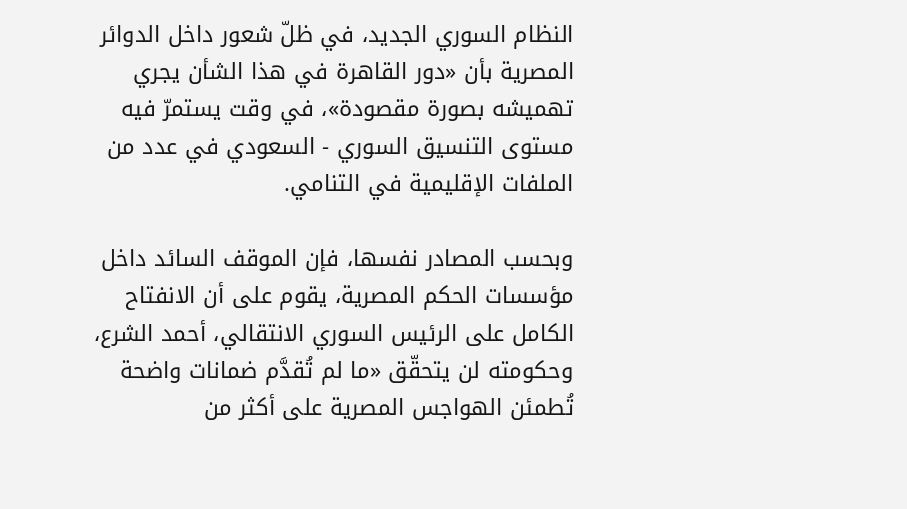النظام السوري الجديد، في ظلّ شعور داخل الدوائر المصرية بأن «دور القاهرة في هذا الشأن يجري تهميشه بصورة مقصودة»، في وقت يستمرّ فيه مستوى التنسيق السوري - السعودي في عدد من الملفات الإقليمية في التنامي.

وبحسب المصادر نفسها، فإن الموقف السائد داخل مؤسسات الحكم المصرية، يقوم على أن الانفتاح الكامل على الرئيس السوري الانتقالي، أحمد الشرع، وحكومته لن يتحقّق «ما لم تُقدَّم ضمانات واضحة تُطمئن الهواجس المصرية على أكثر من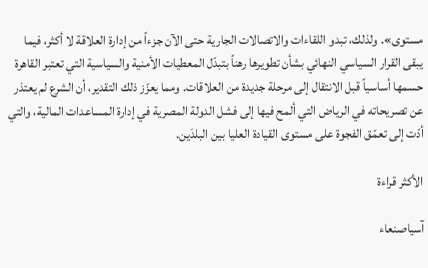مستوى». ولذلك، تبدو اللقاءات والاتصالات الجارية حتى الآن جزءاً من إدارة العلاقة لا أكثر، فيما يبقى القرار السياسي النهائي بشأن تطويرها رهناً بتبدّل المعطيات الأمنية والسياسية التي تعتبر القاهرة حسمها أساسياً قبل الانتقال إلى مرحلة جديدة من العلاقات. ومما يعزّز ذلك التقدير، أن الشرع لم يعتذر عن تصريحاته في الرياض التي ألمح فيها إلى فشل الدولة المصرية في إدارة المساعدات المالية، والتي أدّت إلى تعمّق الفجوة على مستوى القيادة العليا بين البلدَين.

الأكثر قراءة

آسياصنعاء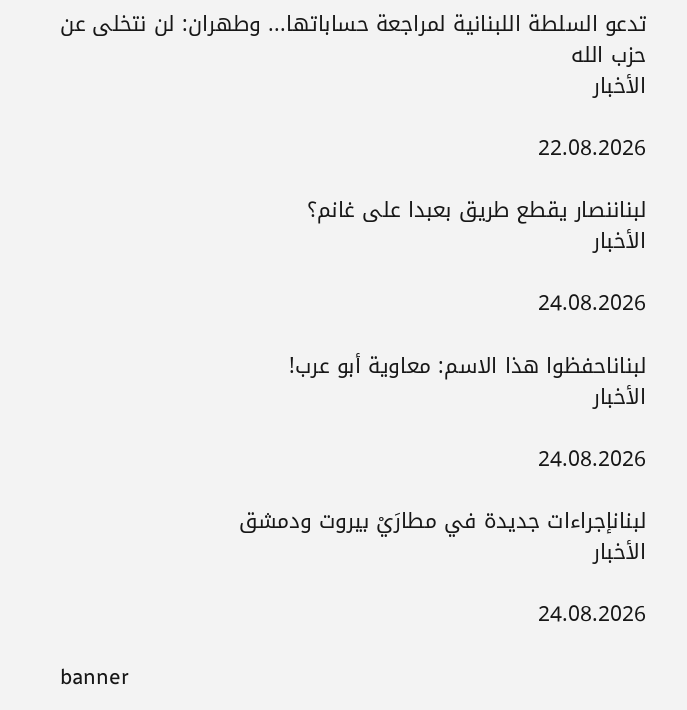تدعو السلطة اللبنانية لمراجعة حساباتها... وطهران: لن نتخلى عن حزب الله
الأخبار

22.08.2026

لبناننصار يقطع طريق بعبدا على غانم؟
الأخبار

24.08.2026

لبناناحفظوا هذا الاسم: معاوية أبو عرب!
الأخبار

24.08.2026

لبنانإجراءات جديدة في مطارَيْ بيروت ودمشق
الأخبار

24.08.2026

banner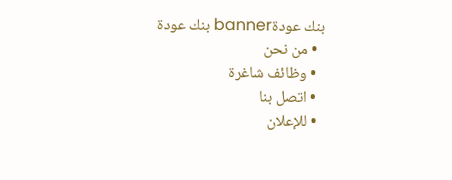بنك عودةbanner بنك عودة
  • من نحن
  • وظائف شاغرة
  • اتصل بنا
  • للإعلان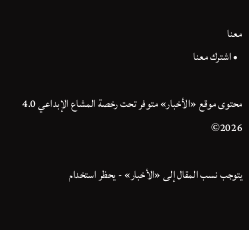معنا
  • اشترك معنا

محتوى موقع «الأخبار» متوفر تحت رخصة المشاع الإبداعي 4.0 2026©

يتوجب نسب المقال إلى «الأخبار» - يحظر استخدام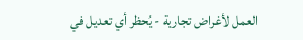العمل لأغراض تجارية - يُحظر أي تعديل في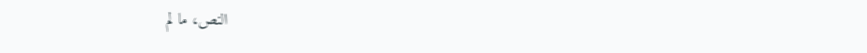النص، ما لم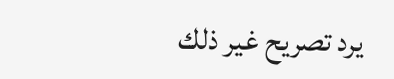يرد تصريح غير ذلك